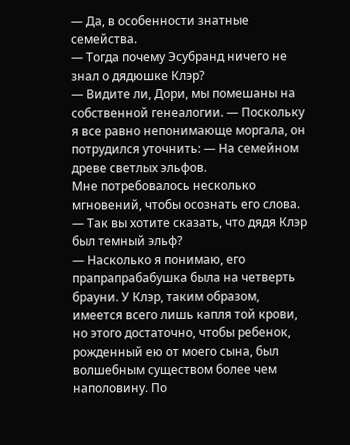— Да, в особенности знатные семейства.
— Тогда почему Эсубранд ничего не знал о дядюшке Клэр?
— Видите ли, Дори, мы помешаны на собственной генеалогии. — Поскольку я все равно непонимающе моргала, он потрудился уточнить: — На семейном древе светлых эльфов.
Мне потребовалось несколько мгновений, чтобы осознать его слова.
— Так вы хотите сказать, что дядя Клэр был темный эльф?
— Насколько я понимаю, его прапрапрабабушка была на четверть брауни. У Клэр, таким образом, имеется всего лишь капля той крови, но этого достаточно, чтобы ребенок, рожденный ею от моего сына, был волшебным существом более чем наполовину. По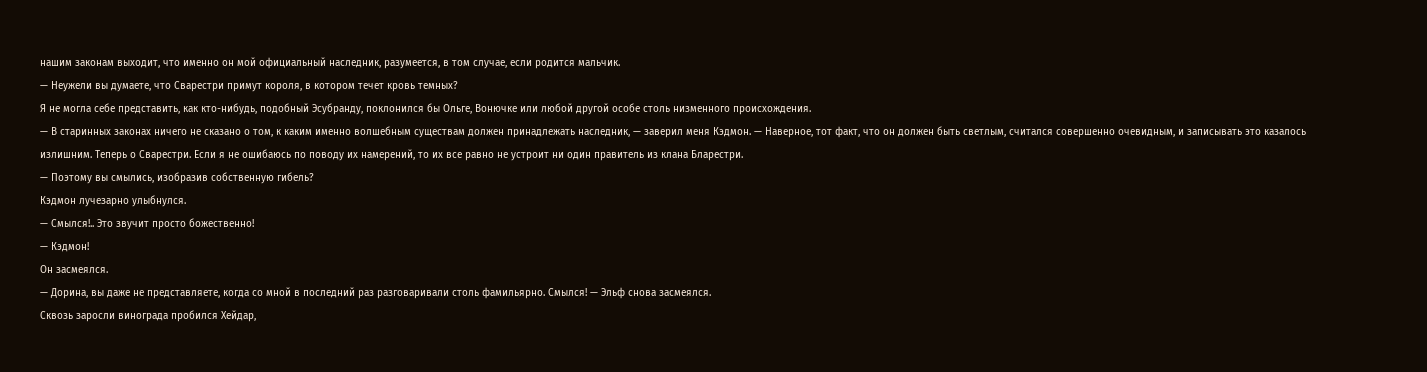нашим законам выходит, что именно он мой официальный наследник, разумеется, в том случае, если родится мальчик.
— Неужели вы думаете, что Сварестри примут короля, в котором течет кровь темных?
Я не могла себе представить, как кто-нибудь, подобный Эсубранду, поклонился бы Ольге, Вонючке или любой другой особе столь низменного происхождения.
— В старинных законах ничего не сказано о том, к каким именно волшебным существам должен принадлежать наследник, — заверил меня Кэдмон. — Наверное, тот факт, что он должен быть светлым, считался совершенно очевидным, и записывать это казалось излишним. Теперь о Сварестри. Если я не ошибаюсь по поводу их намерений, то их все равно не устроит ни один правитель из клана Бларестри.
— Поэтому вы смылись, изобразив собственную гибель?
Кэдмон лучезарно улыбнулся.
— Смылся!.. Это звучит просто божественно!
— Кэдмон!
Он засмеялся.
— Дорина, вы даже не представляете, когда со мной в последний раз разговаривали столь фамильярно. Смылся! — Эльф снова засмеялся.
Сквозь заросли винограда пробился Хейдар,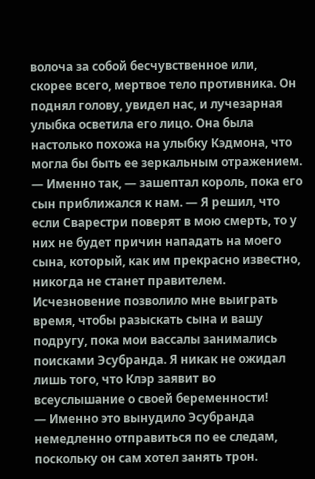волоча за собой бесчувственное или, скорее всего, мертвое тело противника. Он поднял голову, увидел нас, и лучезарная улыбка осветила его лицо. Она была настолько похожа на улыбку Кэдмона, что могла бы быть ее зеркальным отражением.
— Именно так, — зашептал король, пока его сын приближался к нам. — Я решил, что если Сварестри поверят в мою смерть, то у них не будет причин нападать на моего сына, который, как им прекрасно известно, никогда не станет правителем. Исчезновение позволило мне выиграть время, чтобы разыскать сына и вашу подругу, пока мои вассалы занимались поисками Эсубранда. Я никак не ожидал лишь того, что Клэр заявит во всеуслышание о своей беременности!
— Именно это вынудило Эсубранда немедленно отправиться по ее следам, поскольку он сам хотел занять трон.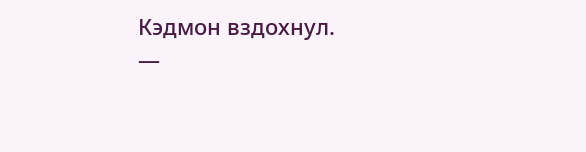Кэдмон вздохнул.
—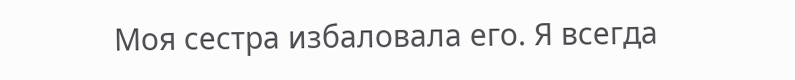Моя сестра избаловала его. Я всегда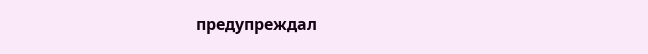предупреждал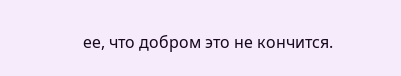ее, что добром это не кончится.